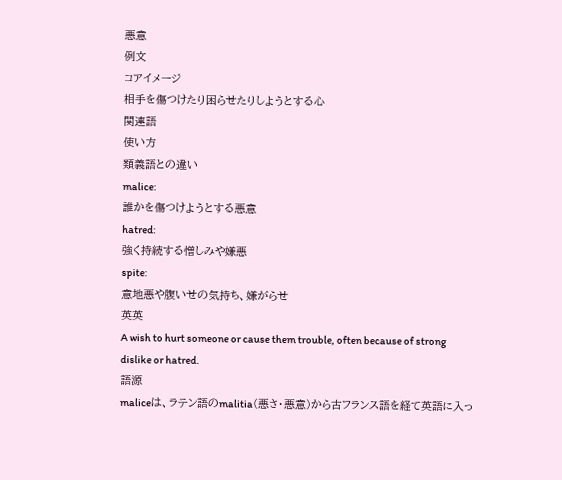悪意
例文
コアイメージ
相手を傷つけたり困らせたりしようとする心
関連語
使い方
類義語との違い
malice:
誰かを傷つけようとする悪意
hatred:
強く持続する憎しみや嫌悪
spite:
意地悪や腹いせの気持ち、嫌がらせ
英英
A wish to hurt someone or cause them trouble, often because of strong dislike or hatred.
語源
maliceは、ラテン語のmalitia(悪さ・悪意)から古フランス語を経て英語に入っ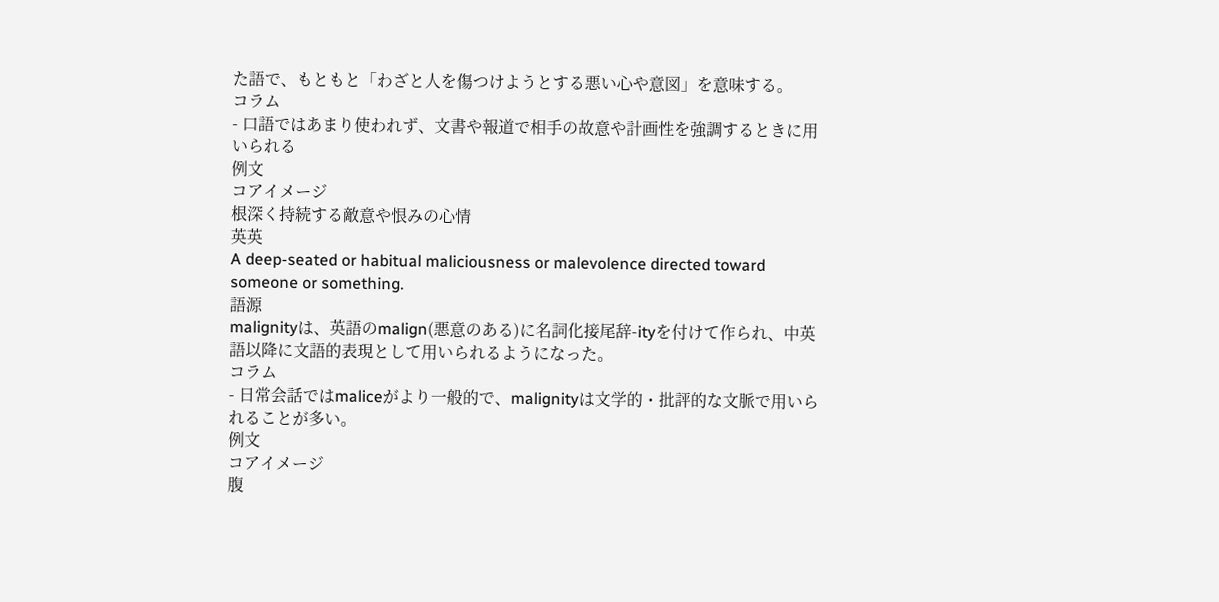た語で、もともと「わざと人を傷つけようとする悪い心や意図」を意味する。
コラム
- 口語ではあまり使われず、文書や報道で相手の故意や計画性を強調するときに用いられる
例文
コアイメージ
根深く持続する敵意や恨みの心情
英英
A deep-seated or habitual maliciousness or malevolence directed toward someone or something.
語源
malignityは、英語のmalign(悪意のある)に名詞化接尾辞‑ityを付けて作られ、中英語以降に文語的表現として用いられるようになった。
コラム
- 日常会話ではmaliceがより一般的で、malignityは文学的・批評的な文脈で用いられることが多い。
例文
コアイメージ
腹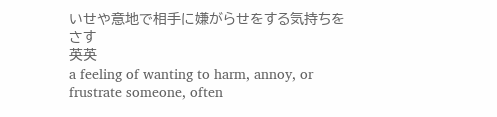いせや意地で相手に嫌がらせをする気持ちをさす
英英
a feeling of wanting to harm, annoy, or frustrate someone, often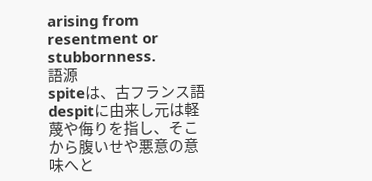arising from resentment or stubbornness.
語源
spiteは、古フランス語despitに由来し元は軽蔑や侮りを指し、そこから腹いせや悪意の意味へと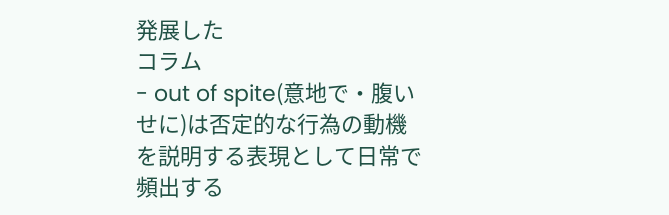発展した
コラム
- out of spite(意地で・腹いせに)は否定的な行為の動機を説明する表現として日常で頻出する